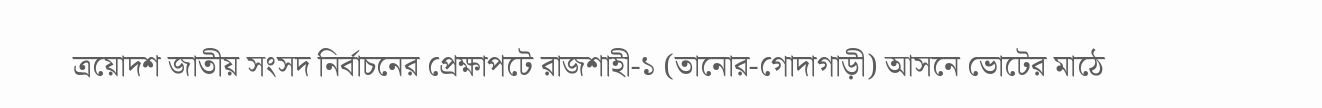ত্রয়োদশ জাতীয় সংসদ নির্বাচনের প্রেক্ষাপটে রাজশাহী-১ (তানোর-গোদাগাড়ী) আসনে ভোটের মাঠে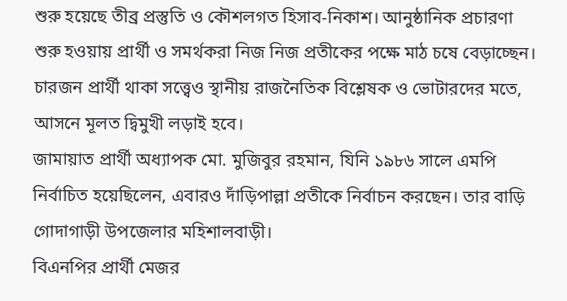শুরু হয়েছে তীব্র প্রস্তুতি ও কৌশলগত হিসাব-নিকাশ। আনুষ্ঠানিক প্রচারণা শুরু হওয়ায় প্রার্থী ও সমর্থকরা নিজ নিজ প্রতীকের পক্ষে মাঠ চষে বেড়াচ্ছেন। চারজন প্রার্থী থাকা সত্ত্বেও স্থানীয় রাজনৈতিক বিশ্লেষক ও ভোটারদের মতে, আসনে মূলত দ্বিমুখী লড়াই হবে।
জামায়াত প্রার্থী অধ্যাপক মো. মুজিবুর রহমান, যিনি ১৯৮৬ সালে এমপি নির্বাচিত হয়েছিলেন, এবারও দাঁড়িপাল্লা প্রতীকে নির্বাচন করছেন। তার বাড়ি গোদাগাড়ী উপজেলার মহিশালবাড়ী।
বিএনপির প্রার্থী মেজর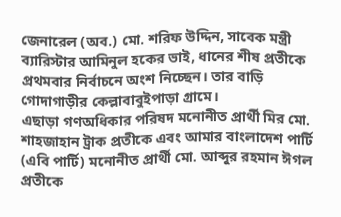জেনারেল (অব.) মো. শরিফ উদ্দিন, সাবেক মন্ত্রী ব্যারিস্টার আমিনুল হকের ভাই, ধানের শীষ প্রতীকে প্রথমবার নির্বাচনে অংশ নিচ্ছেন। তার বাড়ি গোদাগাড়ীর কেল্লাবাবুইপাড়া গ্রামে।
এছাড়া গণঅধিকার পরিষদ মনোনীত প্রার্থী মির মো. শাহজাহান ট্রাক প্রতীকে এবং আমার বাংলাদেশ পার্টি (এবি পার্টি) মনোনীত প্রার্থী মো. আব্দুর রহমান ঈগল প্রতীকে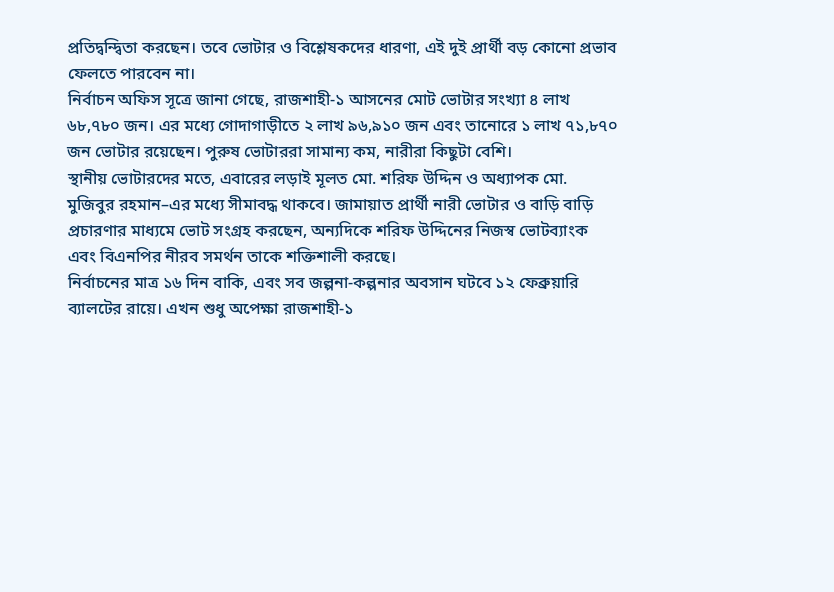প্রতিদ্বন্দ্বিতা করছেন। তবে ভোটার ও বিশ্লেষকদের ধারণা, এই দুই প্রার্থী বড় কোনো প্রভাব ফেলতে পারবেন না।
নির্বাচন অফিস সূত্রে জানা গেছে, রাজশাহী-১ আসনের মোট ভোটার সংখ্যা ৪ লাখ ৬৮,৭৮০ জন। এর মধ্যে গোদাগাড়ীতে ২ লাখ ৯৬,৯১০ জন এবং তানোরে ১ লাখ ৭১,৮৭০ জন ভোটার রয়েছেন। পুরুষ ভোটাররা সামান্য কম, নারীরা কিছুটা বেশি।
স্থানীয় ভোটারদের মতে, এবারের লড়াই মূলত মো. শরিফ উদ্দিন ও অধ্যাপক মো. মুজিবুর রহমান–এর মধ্যে সীমাবদ্ধ থাকবে। জামায়াত প্রার্থী নারী ভোটার ও বাড়ি বাড়ি প্রচারণার মাধ্যমে ভোট সংগ্রহ করছেন, অন্যদিকে শরিফ উদ্দিনের নিজস্ব ভোটব্যাংক এবং বিএনপির নীরব সমর্থন তাকে শক্তিশালী করছে।
নির্বাচনের মাত্র ১৬ দিন বাকি, এবং সব জল্পনা-কল্পনার অবসান ঘটবে ১২ ফেব্রুয়ারি ব্যালটের রায়ে। এখন শুধু অপেক্ষা রাজশাহী-১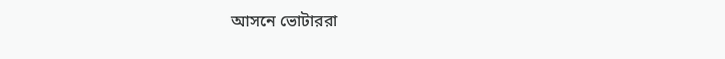আসনে ভোটাররা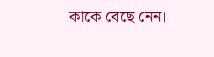কাকে বেছে নেন।